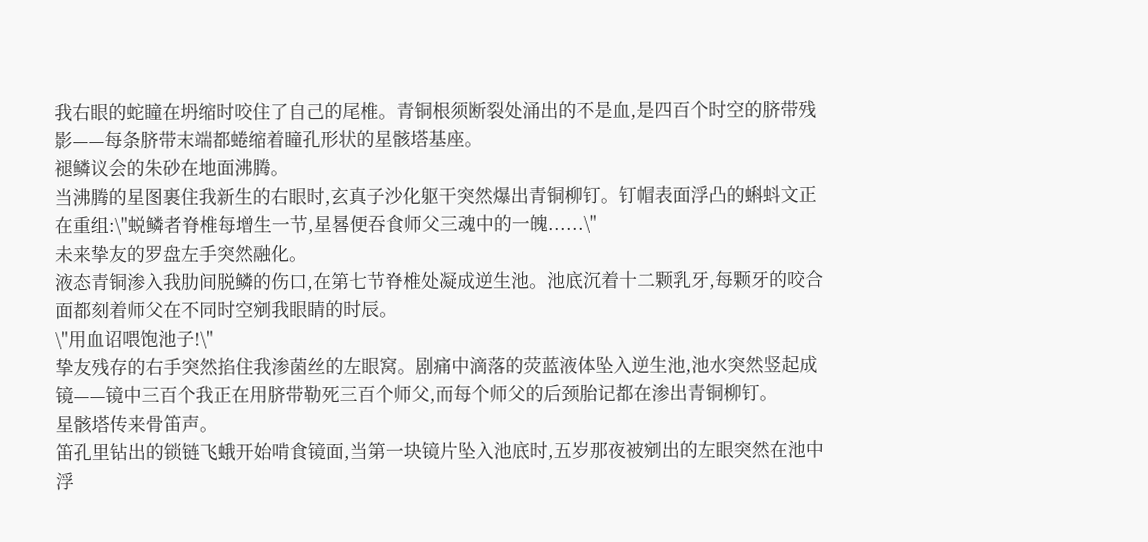我右眼的蛇瞳在坍缩时咬住了自己的尾椎。青铜根须断裂处涌出的不是血,是四百个时空的脐带残影——每条脐带末端都蜷缩着瞳孔形状的星骸塔基座。
褪鳞议会的朱砂在地面沸腾。
当沸腾的星图裹住我新生的右眼时,玄真子沙化躯干突然爆出青铜柳钉。钉帽表面浮凸的蝌蚪文正在重组:\"蜕鳞者脊椎每增生一节,星晷便吞食师父三魂中的一魄......\"
未来挚友的罗盘左手突然融化。
液态青铜渗入我肋间脱鳞的伤口,在第七节脊椎处凝成逆生池。池底沉着十二颗乳牙,每颗牙的咬合面都刻着师父在不同时空剜我眼睛的时辰。
\"用血诏喂饱池子!\"
挚友残存的右手突然掐住我渗菌丝的左眼窝。剧痛中滴落的荧蓝液体坠入逆生池,池水突然竖起成镜——镜中三百个我正在用脐带勒死三百个师父,而每个师父的后颈胎记都在渗出青铜柳钉。
星骸塔传来骨笛声。
笛孔里钻出的锁链飞蛾开始啃食镜面,当第一块镜片坠入池底时,五岁那夜被剜出的左眼突然在池中浮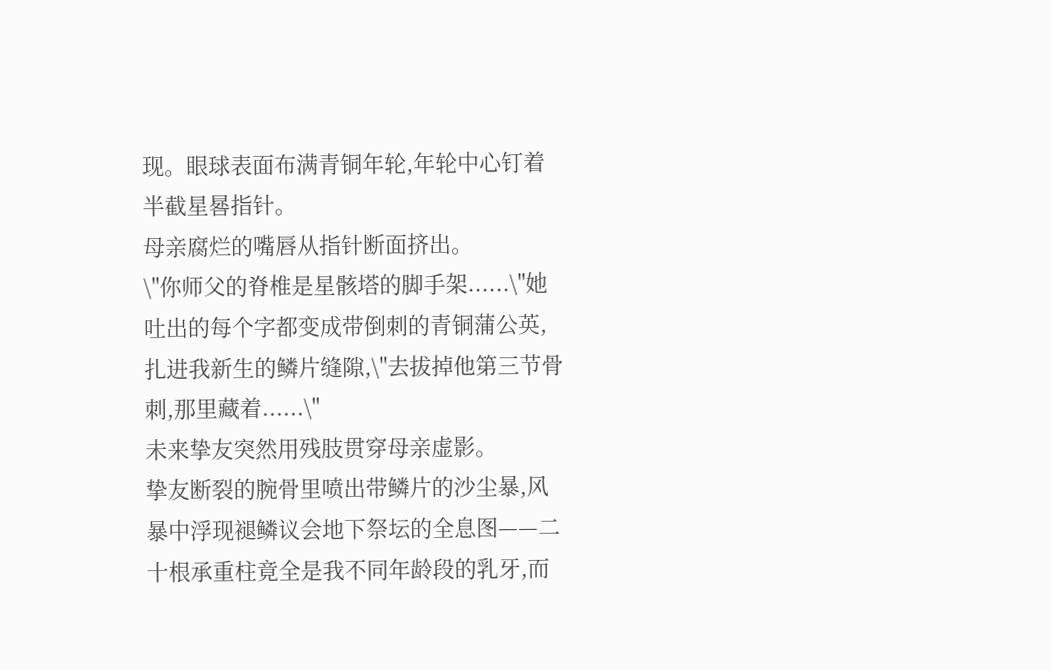现。眼球表面布满青铜年轮,年轮中心钉着半截星晷指针。
母亲腐烂的嘴唇从指针断面挤出。
\"你师父的脊椎是星骸塔的脚手架......\"她吐出的每个字都变成带倒刺的青铜蒲公英,扎进我新生的鳞片缝隙,\"去拔掉他第三节骨刺,那里藏着......\"
未来挚友突然用残肢贯穿母亲虚影。
挚友断裂的腕骨里喷出带鳞片的沙尘暴,风暴中浮现褪鳞议会地下祭坛的全息图——二十根承重柱竟全是我不同年龄段的乳牙,而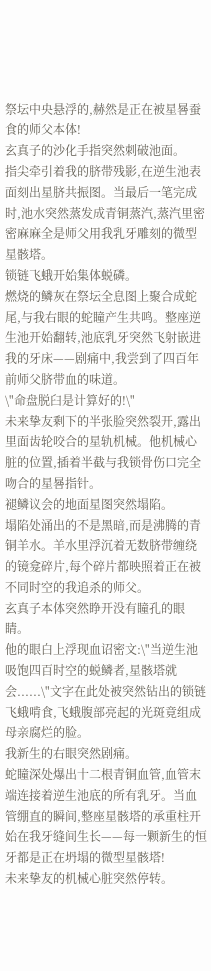祭坛中央悬浮的,赫然是正在被星晷蚕食的师父本体!
玄真子的沙化手指突然刺破池面。
指尖牵引着我的脐带残影,在逆生池表面刻出星脐共振图。当最后一笔完成时,池水突然蒸发成青铜蒸汽,蒸汽里密密麻麻全是师父用我乳牙雕刻的微型星骸塔。
锁链飞蛾开始集体蜕磷。
燃烧的鳞灰在祭坛全息图上聚合成蛇尾,与我右眼的蛇瞳产生共鸣。整座逆生池开始翻转,池底乳牙突然飞射嵌进我的牙床——剧痛中,我尝到了四百年前师父脐带血的味道。
\"命盘脱臼是计算好的!\"
未来挚友剩下的半张脸突然裂开,露出里面齿轮咬合的星轨机械。他机械心脏的位置,插着半截与我锁骨伤口完全吻合的星晷指针。
褪鳞议会的地面星图突然塌陷。
塌陷处涌出的不是黑暗,而是沸腾的青铜羊水。羊水里浮沉着无数脐带缠绕的镜龛碎片,每个碎片都映照着正在被不同时空的我追杀的师父。
玄真子本体突然睁开没有瞳孔的眼睛。
他的眼白上浮现血诏密文:\"当逆生池吸饱四百时空的蜕鳞者,星骸塔就会......\"文字在此处被突然钻出的锁链飞蛾啃食,飞蛾腹部亮起的光斑竟组成母亲腐烂的脸。
我新生的右眼突然剧痛。
蛇瞳深处爆出十二根青铜血管,血管末端连接着逆生池底的所有乳牙。当血管绷直的瞬间,整座星骸塔的承重柱开始在我牙缝间生长——每一颗新生的恒牙都是正在坍塌的微型星骸塔!
未来挚友的机械心脏突然停转。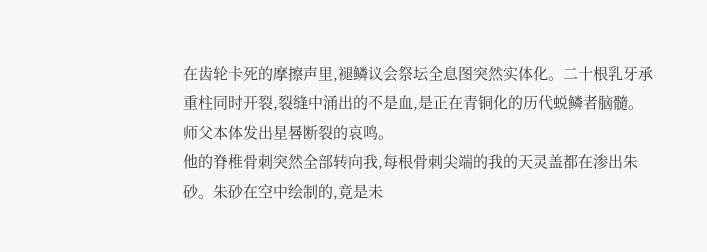在齿轮卡死的摩擦声里,褪鳞议会祭坛全息图突然实体化。二十根乳牙承重柱同时开裂,裂缝中涌出的不是血,是正在青铜化的历代蜕鳞者脑髓。
师父本体发出星晷断裂的哀鸣。
他的脊椎骨刺突然全部转向我,每根骨刺尖端的我的天灵盖都在渗出朱砂。朱砂在空中绘制的,竟是未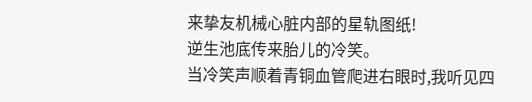来挚友机械心脏内部的星轨图纸!
逆生池底传来胎儿的冷笑。
当冷笑声顺着青铜血管爬进右眼时,我听见四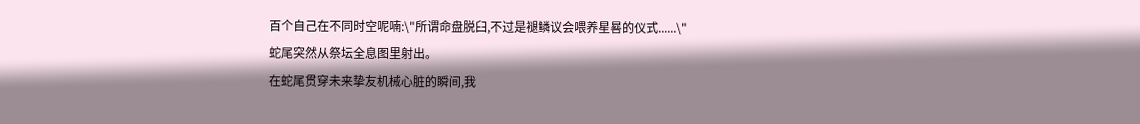百个自己在不同时空呢喃:\"所谓命盘脱臼,不过是褪鳞议会喂养星晷的仪式......\"
蛇尾突然从祭坛全息图里射出。
在蛇尾贯穿未来挚友机械心脏的瞬间,我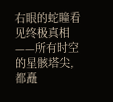右眼的蛇瞳看见终极真相——所有时空的星骸塔尖,都矗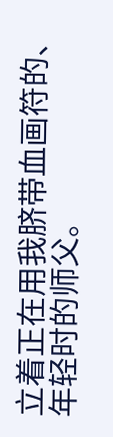立着正在用我脐带血画符的、年轻时的师父。